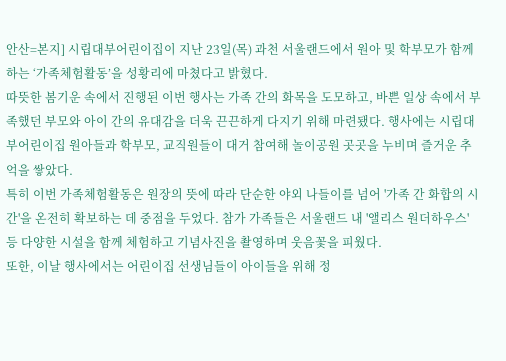안산=본지] 시립대부어린이집이 지난 23일(목) 과천 서울랜드에서 원아 및 학부모가 함께하는 ‘가족체험활동’을 성황리에 마쳤다고 밝혔다.
따뜻한 봄기운 속에서 진행된 이번 행사는 가족 간의 화목을 도모하고, 바쁜 일상 속에서 부족했던 부모와 아이 간의 유대감을 더욱 끈끈하게 다지기 위해 마련됐다. 행사에는 시립대부어린이집 원아들과 학부모, 교직원들이 대거 참여해 놀이공원 곳곳을 누비며 즐거운 추억을 쌓았다.
특히 이번 가족체험활동은 원장의 뜻에 따라 단순한 야외 나들이를 넘어 '가족 간 화합의 시간'을 온전히 확보하는 데 중점을 두었다. 참가 가족들은 서울랜드 내 '앨리스 원더하우스' 등 다양한 시설을 함께 체험하고 기념사진을 촬영하며 웃음꽃을 피웠다.
또한, 이날 행사에서는 어린이집 선생님들이 아이들을 위해 정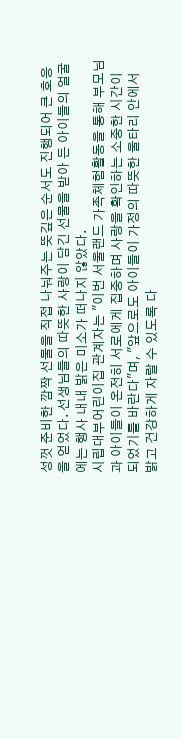성껏 준비한 깜짝 선물을 직접 나눠주는 뜻깊은 순서도 진행되어 큰 호응을 얻었다. 선생님들의 따뜻한 사랑이 담긴 선물을 받아 든 아이들의 얼굴에는 행사 내내 밝은 미소가 떠나지 않았다.
시립대부어린이집 관계자는 "이번 서울랜드 가족체험활동을 통해 부모님과 아이들이 온전히 서로에게 집중하며 사랑을 확인하는 소중한 시간이 되었기를 바란다"며, "앞으로도 아이들이 가정의 따뜻한 울타리 안에서 밝고 건강하게 자랄 수 있도록 다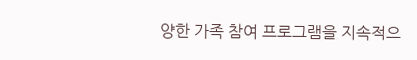양한 가족 참여 프로그램을 지속적으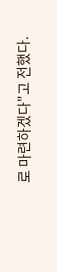로 마련하겠다"고 전했다.